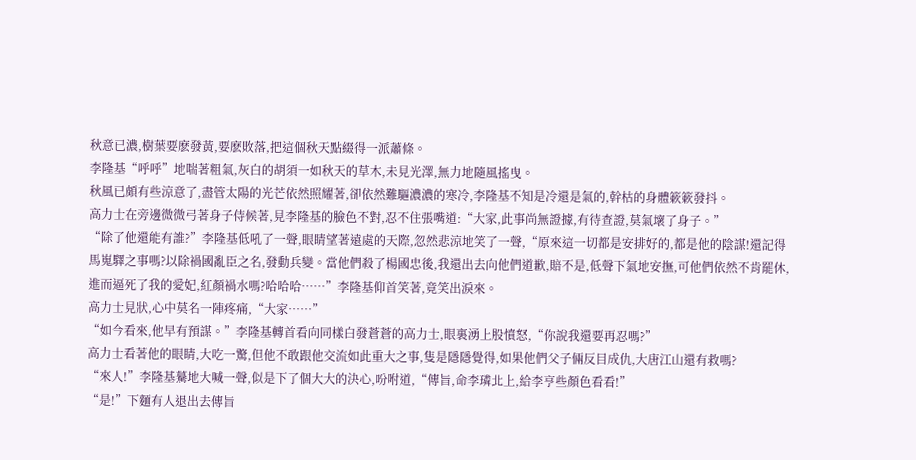秋意已濃,樹葉要麽發黃,要麽敗落,把這個秋天點綴得一派蕭條。
李隆基“呼呼”地喘著粗氣,灰白的胡須一如秋天的草木,未見光澤,無力地隨風搖曳。
秋風已頗有些涼意了,盡管太陽的光芒依然照耀著,卻依然難驅濃濃的寒冷,李隆基不知是冷還是氣的,幹枯的身體簌簌發抖。
高力士在旁邊微微弓著身子侍候著,見李隆基的臉色不對,忍不住張嘴道:“大家,此事尚無證據,有待查證,莫氣壞了身子。”
“除了他還能有誰?”李隆基低吼了一聲,眼睛望著遠處的天際,忽然悲涼地笑了一聲,“原來這一切都是安排好的,都是他的陰謀!還記得馬嵬驛之事嗎?以除禍國亂臣之名,發動兵變。當他們殺了楊國忠後,我還出去向他們道歉,賠不是,低聲下氣地安撫,可他們依然不肯罷休,進而逼死了我的愛妃,紅顏禍水嗎?哈哈哈……”李隆基仰首笑著,竟笑出淚來。
高力士見狀,心中莫名一陣疼痛,“大家……”
“如今看來,他早有預謀。”李隆基轉首看向同樣白發蒼蒼的高力士,眼裏湧上股憤怒,“你說我還要再忍嗎?”
高力士看著他的眼睛,大吃一驚,但他不敢跟他交流如此重大之事,隻是隱隱覺得,如果他們父子倆反目成仇,大唐江山還有救嗎?
“來人!”李隆基驀地大喊一聲,似是下了個大大的決心,吩咐道,“傳旨,命李璘北上,給李亨些顏色看看!”
“是!”下麵有人退出去傳旨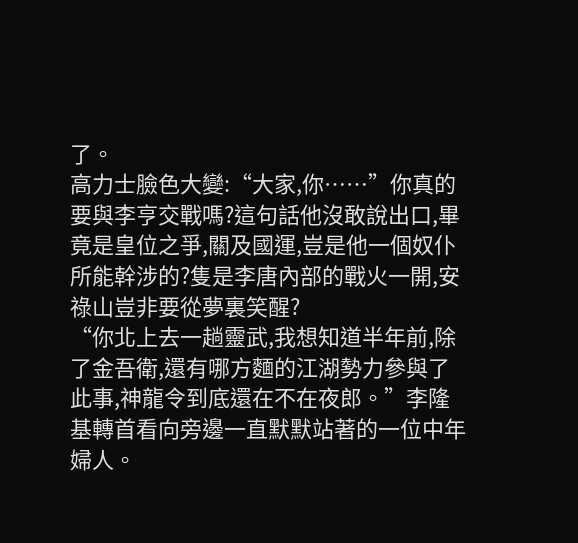了。
高力士臉色大變:“大家,你……”你真的要與李亨交戰嗎?這句話他沒敢說出口,畢竟是皇位之爭,關及國運,豈是他一個奴仆所能幹涉的?隻是李唐內部的戰火一開,安祿山豈非要從夢裏笑醒?
“你北上去一趟靈武,我想知道半年前,除了金吾衛,還有哪方麵的江湖勢力參與了此事,神龍令到底還在不在夜郎。”李隆基轉首看向旁邊一直默默站著的一位中年婦人。